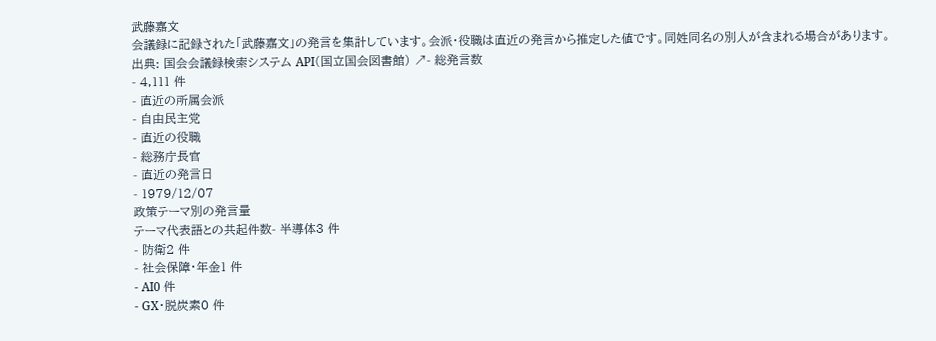武藤嘉文
会議録に記録された「武藤嘉文」の発言を集計しています。会派・役職は直近の発言から推定した値です。同姓同名の別人が含まれる場合があります。
出典: 国会会議録検索システム API(国立国会図書館) ↗- 総発言数
- 4,111 件
- 直近の所属会派
- 自由民主党
- 直近の役職
- 総務庁長官
- 直近の発言日
- 1979/12/07
政策テーマ別の発言量
テーマ代表語との共起件数- 半導体3 件
- 防衛2 件
- 社会保障・年金1 件
- AI0 件
- GX・脱炭素0 件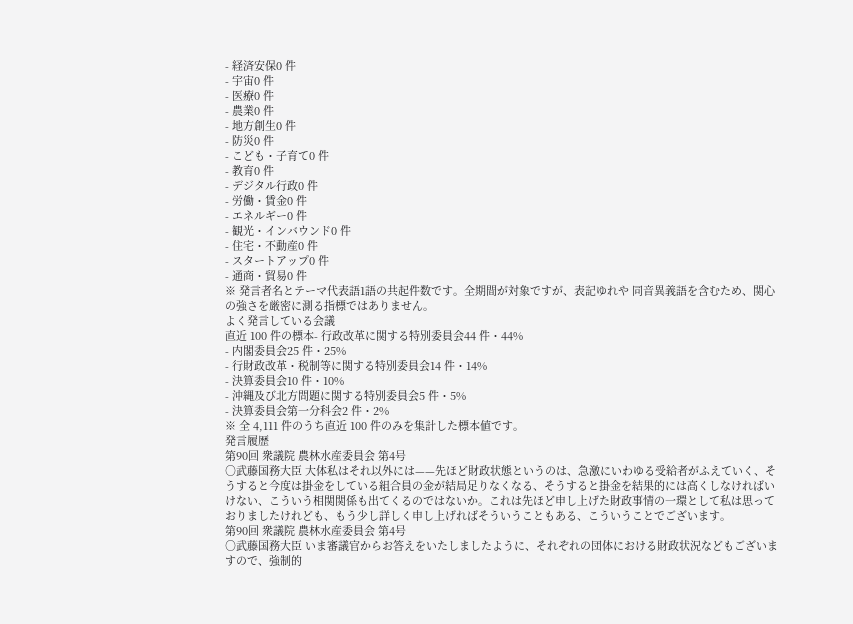- 経済安保0 件
- 宇宙0 件
- 医療0 件
- 農業0 件
- 地方創生0 件
- 防災0 件
- こども・子育て0 件
- 教育0 件
- デジタル行政0 件
- 労働・賃金0 件
- エネルギー0 件
- 観光・インバウンド0 件
- 住宅・不動産0 件
- スタートアップ0 件
- 通商・貿易0 件
※ 発言者名とテーマ代表語1語の共起件数です。全期間が対象ですが、表記ゆれや 同音異義語を含むため、関心の強さを厳密に測る指標ではありません。
よく発言している会議
直近 100 件の標本- 行政改革に関する特別委員会44 件・44%
- 内閣委員会25 件・25%
- 行財政改革・税制等に関する特別委員会14 件・14%
- 決算委員会10 件・10%
- 沖縄及び北方問題に関する特別委員会5 件・5%
- 決算委員会第一分科会2 件・2%
※ 全 4,111 件のうち直近 100 件のみを集計した標本値です。
発言履歴
第90回 衆議院 農林水産委員会 第4号
○武藤国務大臣 大体私はそれ以外には——先ほど財政状態というのは、急激にいわゆる受給者がふえていく、そうすると今度は掛金をしている組合員の金が結局足りなくなる、そうすると掛金を結果的には高くしなければいけない、こういう相関関係も出てくるのではないか。これは先ほど申し上げた財政事情の一環として私は思っておりましたけれども、もう少し詳しく申し上げればそういうこともある、こういうことでございます。
第90回 衆議院 農林水産委員会 第4号
○武藤国務大臣 いま審議官からお答えをいたしましたように、それぞれの団体における財政状況などもございますので、強制的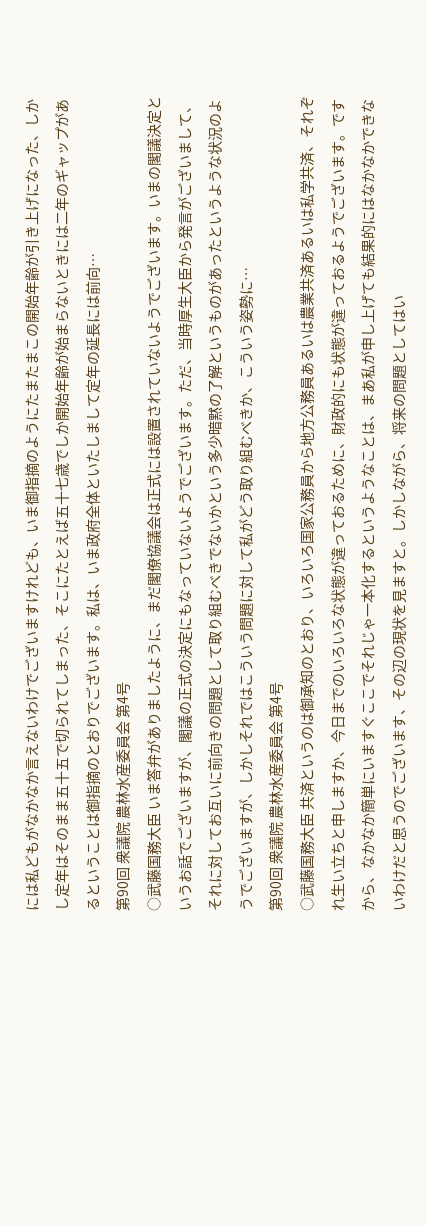には私どもがなかなか言えないわけでございますけれども、いま御指摘のようにたまたまこの開始年齢が引き上げになった、しかし定年はそのまま五十五で切られてしまった、そこにたとえば五十七歳でしか開始年齢が始まらないときには二年のギャップがあるということは御指摘のとおりでございます。私は、いま政府全体といたしまして定年の延長には前向…
第90回 衆議院 農林水産委員会 第4号
○武藤国務大臣 いま答弁がありましたように、まだ閣僚協議会は正式には設置されていないようでございます。いまの閣議決定というお話でございますが、閣議の正式の決定にもなっていないようでございます。ただ、当時厚生大臣から発言がございまして、それに対してお互いに前向きの問題として取り組むべきでないかという多少暗黙の了解というものがあったというような状況のようでございますが、しかしそれではこういう問題に対して私がどう取り組むべきか、こういう姿勢に…
第90回 衆議院 農林水産委員会 第4号
○武藤国務大臣 共済というのは御承知のとおり、いろいろ国家公務員から地方公務員あるいは農業共済あるいは私学共済、それぞれ生い立ちと申しますか、今日までのいろいろな状態が違っておるために、財政的にも状態が違っておるようでございます。ですから、なかなか簡単にいますぐここでそれじゃ一本化するというようなことは、まあ私が申し上げても結果的にはなかなかできないわけだと思うのでございます、その辺の現状を見ますと。しかしながら、将来の問題としてはい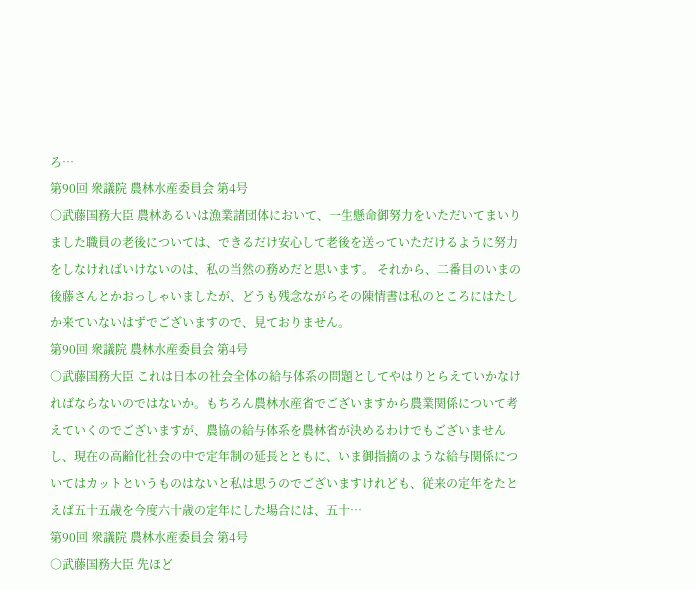ろ…
第90回 衆議院 農林水産委員会 第4号
○武藤国務大臣 農林あるいは漁業諸団体において、一生懸命御努力をいただいてまいりました職員の老後については、できるだけ安心して老後を送っていただけるように努力をしなければいけないのは、私の当然の務めだと思います。 それから、二番目のいまの後藤さんとかおっしゃいましたが、どうも残念ながらその陳情書は私のところにはたしか来ていないはずでございますので、見ておりません。
第90回 衆議院 農林水産委員会 第4号
○武藤国務大臣 これは日本の社会全体の給与体系の問題としてやはりとらえていかなければならないのではないか。もちろん農林水産省でございますから農業関係について考えていくのでございますが、農協の給与体系を農林省が決めるわけでもございませんし、現在の高齢化社会の中で定年制の延長とともに、いま御指摘のような給与関係についてはカットというものはないと私は思うのでございますけれども、従来の定年をたとえば五十五歳を今度六十歳の定年にした場合には、五十…
第90回 衆議院 農林水産委員会 第4号
○武藤国務大臣 先ほど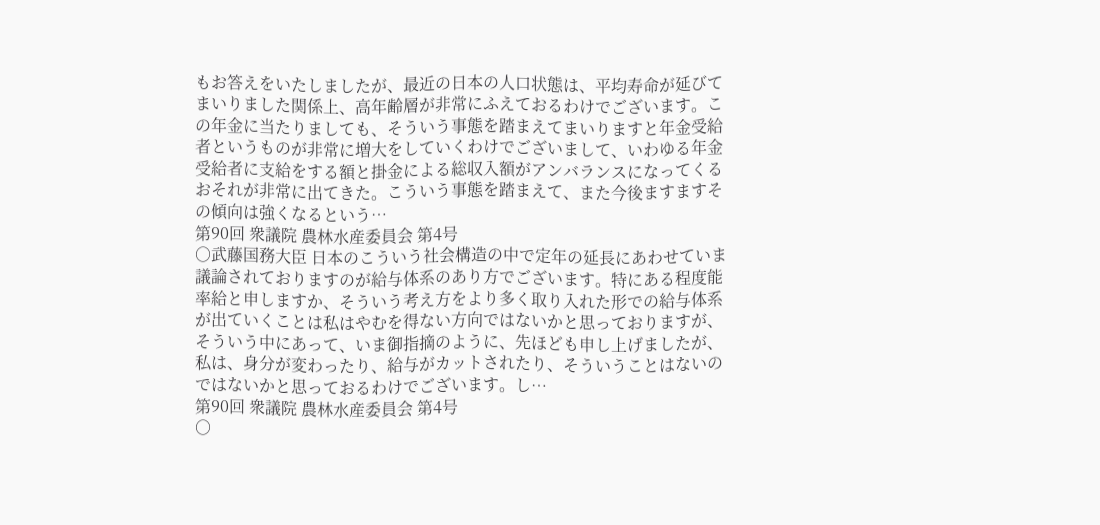もお答えをいたしましたが、最近の日本の人口状態は、平均寿命が延びてまいりました関係上、高年齢層が非常にふえておるわけでございます。この年金に当たりましても、そういう事態を踏まえてまいりますと年金受給者というものが非常に増大をしていくわけでございまして、いわゆる年金受給者に支給をする額と掛金による総収入額がアンバランスになってくるおそれが非常に出てきた。こういう事態を踏まえて、また今後ますますその傾向は強くなるという…
第90回 衆議院 農林水産委員会 第4号
○武藤国務大臣 日本のこういう社会構造の中で定年の延長にあわせていま議論されておりますのが給与体系のあり方でございます。特にある程度能率給と申しますか、そういう考え方をより多く取り入れた形での給与体系が出ていくことは私はやむを得ない方向ではないかと思っておりますが、そういう中にあって、いま御指摘のように、先ほども申し上げましたが、私は、身分が変わったり、給与がカットされたり、そういうことはないのではないかと思っておるわけでございます。し…
第90回 衆議院 農林水産委員会 第4号
○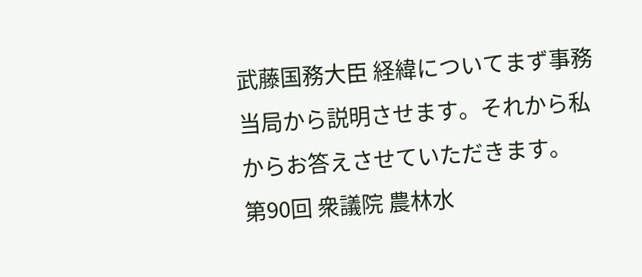武藤国務大臣 経緯についてまず事務当局から説明させます。それから私からお答えさせていただきます。
第90回 衆議院 農林水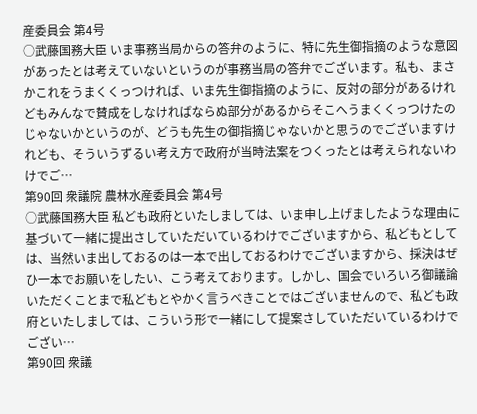産委員会 第4号
○武藤国務大臣 いま事務当局からの答弁のように、特に先生御指摘のような意図があったとは考えていないというのが事務当局の答弁でございます。私も、まさかこれをうまくくっつければ、いま先生御指摘のように、反対の部分があるけれどもみんなで賛成をしなければならぬ部分があるからそこへうまくくっつけたのじゃないかというのが、どうも先生の御指摘じゃないかと思うのでございますけれども、そういうずるい考え方で政府が当時法案をつくったとは考えられないわけでご…
第90回 衆議院 農林水産委員会 第4号
○武藤国務大臣 私ども政府といたしましては、いま申し上げましたような理由に基づいて一緒に提出さしていただいているわけでございますから、私どもとしては、当然いま出しておるのは一本で出しておるわけでございますから、採決はぜひ一本でお願いをしたい、こう考えております。しかし、国会でいろいろ御議論いただくことまで私どもとやかく言うべきことではございませんので、私ども政府といたしましては、こういう形で一緒にして提案さしていただいているわけでござい…
第90回 衆議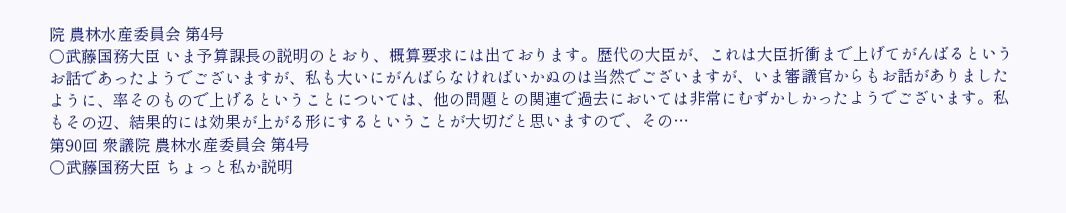院 農林水産委員会 第4号
○武藤国務大臣 いま予算課長の説明のとおり、概算要求には出ております。歴代の大臣が、これは大臣折衝まで上げてがんばるというお話であったようでございますが、私も大いにがんばらなければいかぬのは当然でございますが、いま審議官からもお話がありましたように、率そのもので上げるということについては、他の問題との関連で過去においては非常にむずかしかったようでございます。私もその辺、結果的には効果が上がる形にするということが大切だと思いますので、その…
第90回 衆議院 農林水産委員会 第4号
○武藤国務大臣 ちょっと私か説明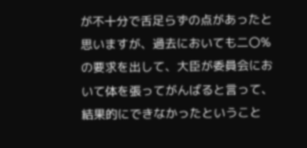が不十分で舌足らずの点があったと思いますが、過去においても二〇%の要求を出して、大臣が委員会において体を張ってがんばると言って、結果的にできなかったということ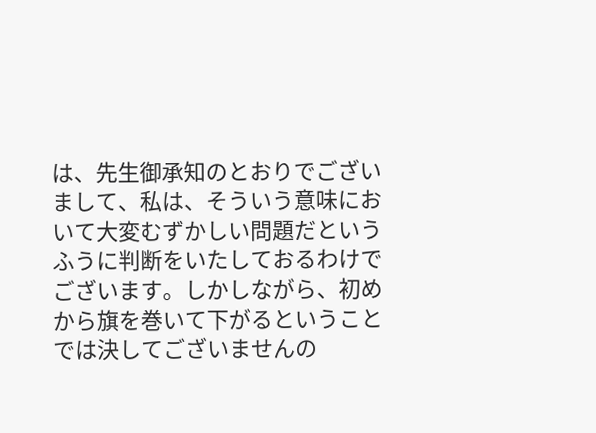は、先生御承知のとおりでございまして、私は、そういう意味において大変むずかしい問題だというふうに判断をいたしておるわけでございます。しかしながら、初めから旗を巻いて下がるということでは決してございませんの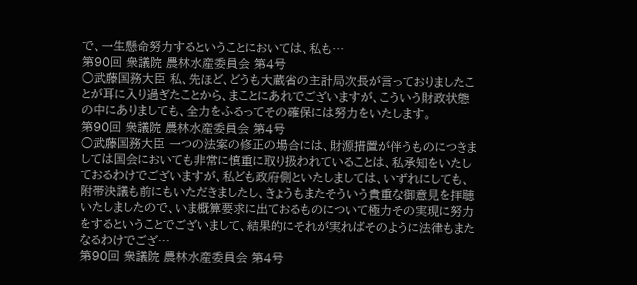で、一生懸命努力するということにおいては、私も…
第90回 衆議院 農林水産委員会 第4号
○武藤国務大臣 私、先ほど、どうも大蔵省の主計局次長が言っておりましたことが耳に入り過ぎたことから、まことにあれでございますが、こういう財政状態の中にありましても、全力をふるってその確保には努力をいたします。
第90回 衆議院 農林水産委員会 第4号
○武藤国務大臣 一つの法案の修正の場合には、財源措置が伴うものにつきましては国会においても非常に慎重に取り扱われていることは、私承知をいたしておるわけでございますが、私ども政府側といたしましては、いずれにしても、附帯決議も前にもいただきましたし、きょうもまたそういう貴重な御意見を拝聴いたしましたので、いま概算要求に出ておるものについて極力その実現に努力をするということでございまして、結果的にそれが実ればそのように法律もまたなるわけでござ…
第90回 衆議院 農林水産委員会 第4号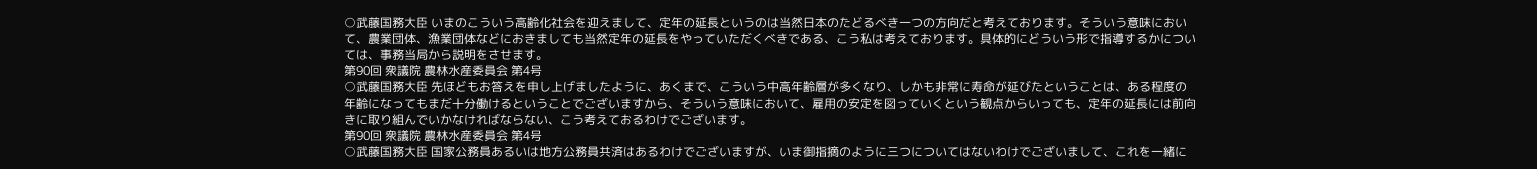○武藤国務大臣 いまのこういう高齢化社会を迎えまして、定年の延長というのは当然日本のたどるべき一つの方向だと考えております。そういう意味において、農業団体、漁業団体などにおきましても当然定年の延長をやっていただくべきである、こう私は考えております。具体的にどういう形で指導するかについては、事務当局から説明をさせます。
第90回 衆議院 農林水産委員会 第4号
○武藤国務大臣 先ほどもお答えを申し上げましたように、あくまで、こういう中高年齢層が多くなり、しかも非常に寿命が延びたということは、ある程度の年齢になってもまだ十分働けるということでございますから、そういう意味において、雇用の安定を図っていくという観点からいっても、定年の延長には前向きに取り組んでいかなければならない、こう考えておるわけでございます。
第90回 衆議院 農林水産委員会 第4号
○武藤国務大臣 国家公務員あるいは地方公務員共済はあるわけでございますが、いま御指摘のように三つについてはないわけでございまして、これを一緒に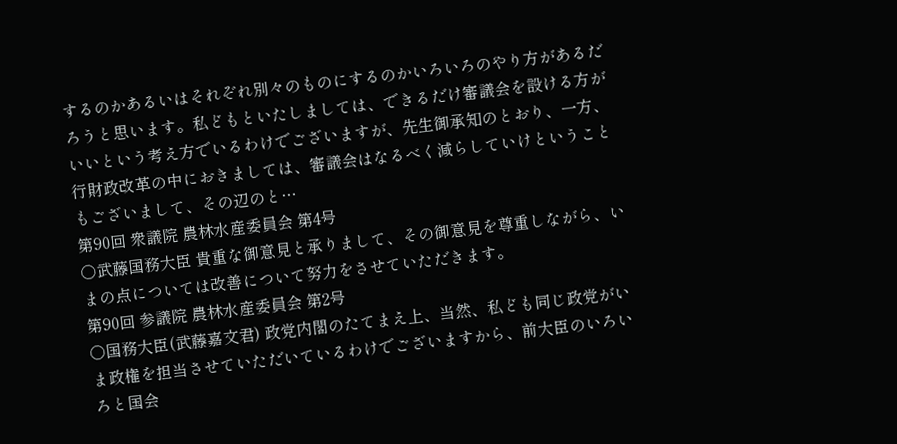するのかあるいはそれぞれ別々のものにするのかいろいろのやり方があるだろうと思います。私どもといたしましては、できるだけ審議会を設ける方がいいという考え方でいるわけでございますが、先生御承知のとおり、一方、行財政改革の中におきましては、審議会はなるべく減らしていけということもございまして、その辺のと…
第90回 衆議院 農林水産委員会 第4号
○武藤国務大臣 貴重な御意見と承りまして、その御意見を尊重しながら、いまの点については改善について努力をさせていただきます。
第90回 参議院 農林水産委員会 第2号
○国務大臣(武藤嘉文君) 政党内閣のたてまえ上、当然、私ども同じ政党がいま政権を担当させていただいているわけでございますから、前大臣のいろいろと国会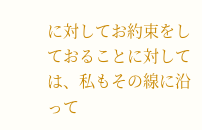に対してお約束をしておることに対しては、私もその線に沿って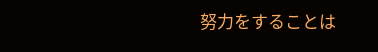努力をすることは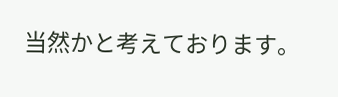当然かと考えております。